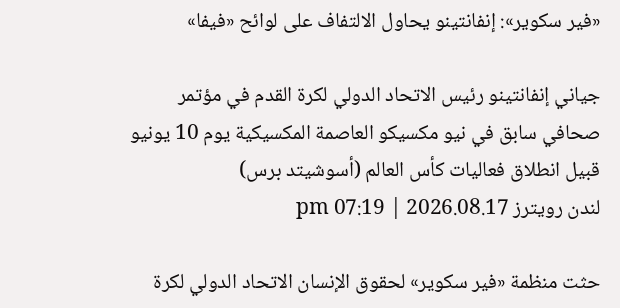«فير سكوير»: إنفانتينو يحاول الالتفاف على لوائح «فيفا»

جياني إنفانتينو رئيس الاتحاد الدولي لكرة القدم في مؤتمر صحافي سابق في نيو مكسيكو العاصمة المكسيكية يوم 10 يونيو قبيل انطلاق فعاليات كأس العالم (أسوشيتد برس)
لندن رويترز 2026.08.17 | 07:19 pm

حثت منظمة «فير سكوير» لحقوق الإنسان الاتحاد الدولي لكرة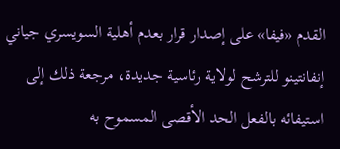القدم «فيفا» على إصدار قرار بعدم أهلية السويسري جياني إنفانتينو للترشح لولاية رئاسية جديدة، مرجعة ذلك إلى استيفائه بالفعل الحد الأقصى المسموح به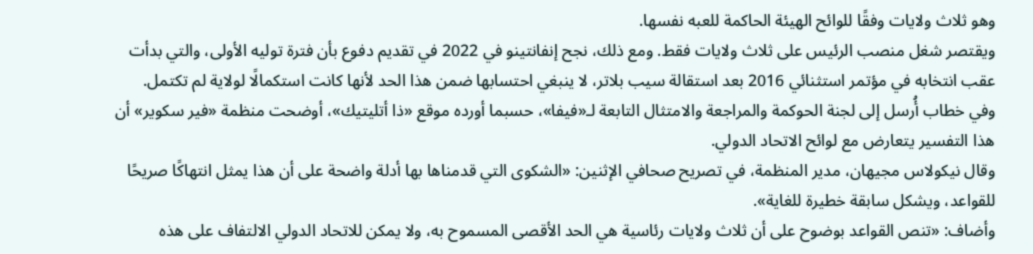وهو ثلاث ولايات وفقًا للوائح الهيئة الحاكمة للعبه نفسها.
ويقتصر شغل منصب الرئيس على ثلاث ولايات فقط. ومع ذلك، نجح إنفانتينو في 2022 في تقديم دفوع بأن فترة توليه الأولى، والتي بدأت عقب انتخابه في مؤتمر استثنائي 2016 بعد استقالة سيب بلاتر، لا ينبغي احتسابها ضمن هذا الحد لأنها كانت استكمالًا لولاية لم تكتمل.
وفي خطاب أُرسل إلى لجنة الحوكمة والمراجعة والامتثال التابعة لـ«فيفا»، حسبما أورده موقع «ذا أتليتيك»، أوضحت منظمة «فير سكوير» أن هذا التفسير يتعارض مع لوائح الاتحاد الدولي.
وقال نيكولاس مجيهان، مدير المنظمة، في تصريح صحافي الإثنين: «الشكوى التي قدمناها بها أدلة واضحة على أن هذا يمثل انتهاكًا صريحًا للقواعد، ويشكل سابقة خطيرة للغاية».
وأضاف: «تنص القواعد بوضوح على أن ثلاث ولايات رئاسية هي الحد الأقصى المسموح به، ولا يمكن للاتحاد الدولي الالتفاف على هذه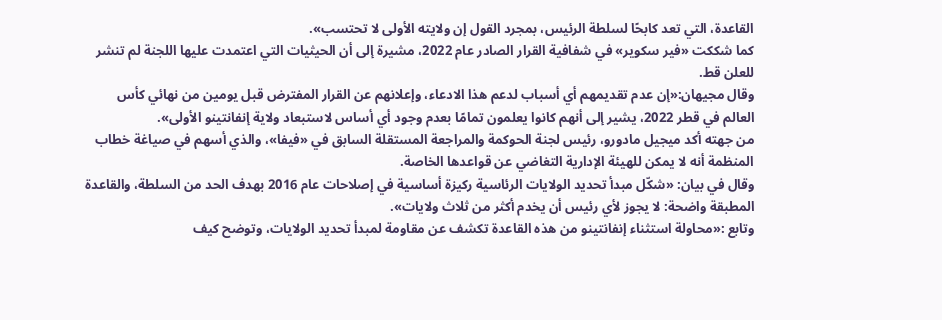القاعدة، التي تعد كابحًا لسلطة الرئيس، بمجرد القول إن ولايته الأولى لا تحتسب».
كما شككت «فير سكوير» في شفافية القرار الصادر عام 2022، مشيرة إلى أن الحيثيات التي اعتمدت عليها اللجنة لم تنشر للعلن قط.
وقال مجيهان:«إن عدم تقديمهم أي أسباب لدعم هذا الادعاء، وإعلانهم عن القرار المفترض قبل يومين من نهائي كأس العالم في قطر 2022، يشير إلى أنهم كانوا يعلمون تمامًا بعدم وجود أي أساس لاستبعاد ولاية إنفانتينو الأولى».
من جهته أكد ميجيل مادورو، رئيس لجنة الحوكمة والمراجعة المستقلة السابق في «فيفا»، والذي أسهم في صياغة خطاب المنظمة أنه لا يمكن للهيئة الإدارية التغاضي عن قواعدها الخاصة.
وقال في بيان: «شكّل مبدأ تحديد الولايات الرئاسية ركيزة أساسية في إصلاحات عام 2016 بهدف الحد من السلطة، والقاعدة المطبقة واضحة: لا يجوز لأي رئيس أن يخدم أكثر من ثلاث ولايات».
وتابع :«محاولة استثناء إنفانتينو من هذه القاعدة تكشف عن مقاومة لمبدأ تحديد الولايات، وتوضح كيف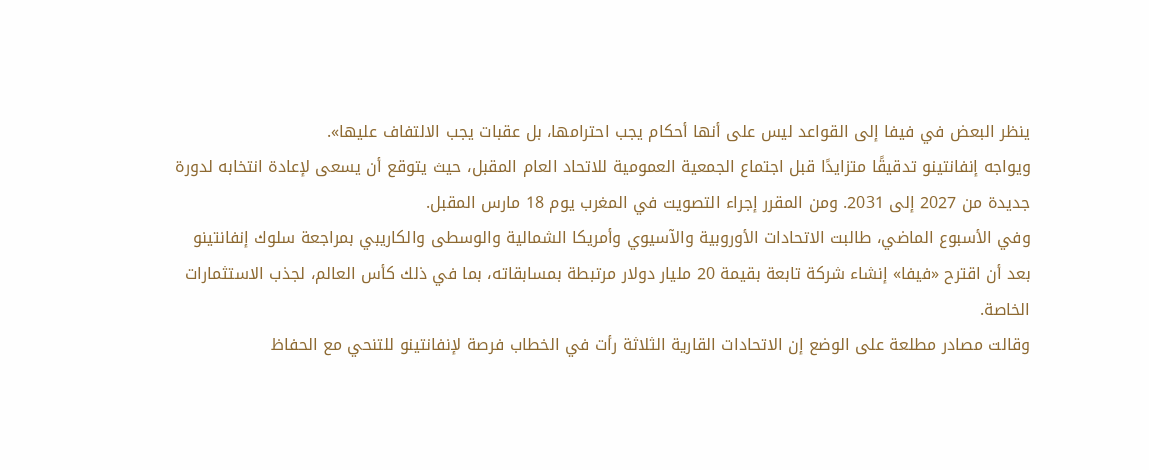ينظر البعض في فيفا إلى القواعد ليس على أنها أحكام يجب احترامها، بل عقبات يجب الالتفاف عليها».
ويواجه إنفانتينو تدقيقًا متزايدًا قبل اجتماع الجمعية العمومية للاتحاد العام المقبل، حيث يتوقع أن يسعى لإعادة انتخابه لدورة جديدة من 2027 إلى 2031. ومن المقرر إجراء التصويت في المغرب يوم 18 مارس المقبل.
وفي الأسبوع الماضي، طالبت الاتحادات الأوروبية والآسيوي وأمريكا الشمالية والوسطى والكاريبي بمراجعة سلوك إنفانتينو بعد أن اقترح «فيفا» إنشاء شركة تابعة بقيمة 20 مليار دولار مرتبطة بمسابقاته، بما في ذلك كأس العالم، لجذب الاستثمارات الخاصة.
وقالت مصادر مطلعة على الوضع إن الاتحادات القارية الثلاثة رأت في الخطاب فرصة لإنفانتينو للتنحي مع الحفاظ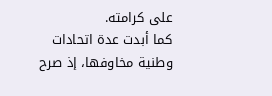على كرامته.
كما أبدت عدة اتحادات وطنية مخاوفها، إذ صرح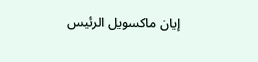إيان ماكسويل الرئيس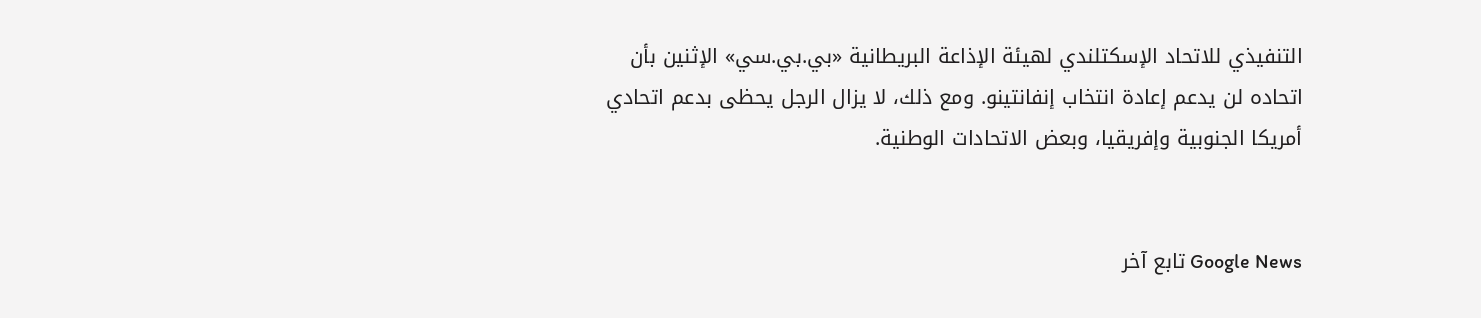التنفيذي للاتحاد الإسكتلندي لهيئة الإذاعة البريطانية «بي.بي.سي» الإثنين بأن اتحاده لن يدعم إعادة انتخاب إنفانتينو. ومع ذلك، لا يزال الرجل يحظى بدعم اتحادي أمريكا الجنوبية وإفريقيا، وبعض الاتحادات الوطنية.


Google News تابع آخر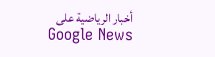أخبار الرياضية على Google News